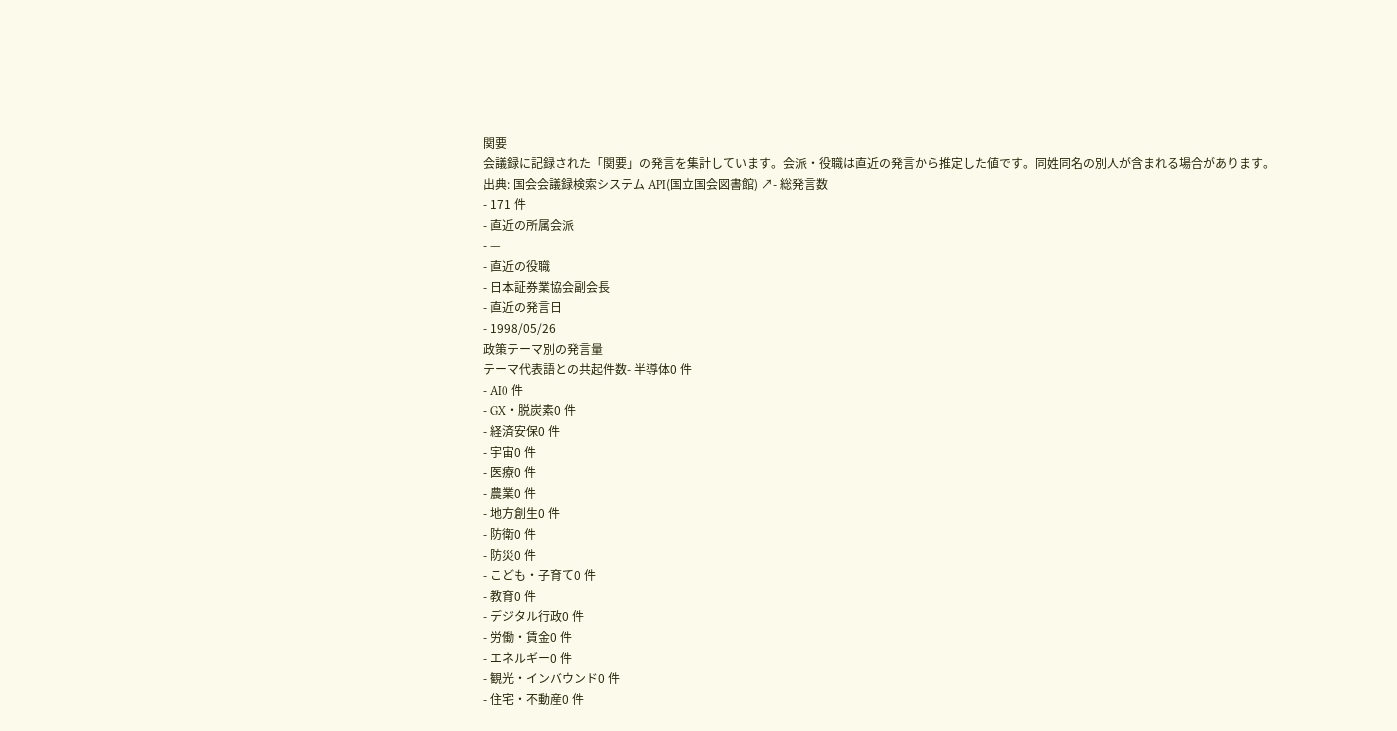関要
会議録に記録された「関要」の発言を集計しています。会派・役職は直近の発言から推定した値です。同姓同名の別人が含まれる場合があります。
出典: 国会会議録検索システム API(国立国会図書館) ↗- 総発言数
- 171 件
- 直近の所属会派
- —
- 直近の役職
- 日本証券業協会副会長
- 直近の発言日
- 1998/05/26
政策テーマ別の発言量
テーマ代表語との共起件数- 半導体0 件
- AI0 件
- GX・脱炭素0 件
- 経済安保0 件
- 宇宙0 件
- 医療0 件
- 農業0 件
- 地方創生0 件
- 防衛0 件
- 防災0 件
- こども・子育て0 件
- 教育0 件
- デジタル行政0 件
- 労働・賃金0 件
- エネルギー0 件
- 観光・インバウンド0 件
- 住宅・不動産0 件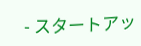- スタートアッ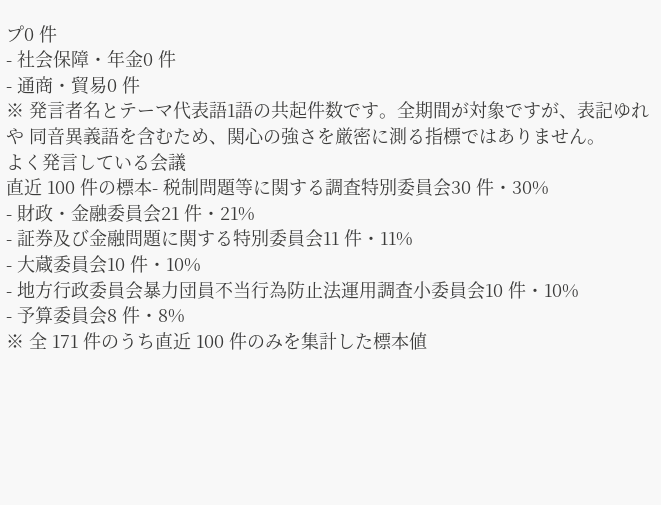プ0 件
- 社会保障・年金0 件
- 通商・貿易0 件
※ 発言者名とテーマ代表語1語の共起件数です。全期間が対象ですが、表記ゆれや 同音異義語を含むため、関心の強さを厳密に測る指標ではありません。
よく発言している会議
直近 100 件の標本- 税制問題等に関する調査特別委員会30 件・30%
- 財政・金融委員会21 件・21%
- 証券及び金融問題に関する特別委員会11 件・11%
- 大蔵委員会10 件・10%
- 地方行政委員会暴力団員不当行為防止法運用調査小委員会10 件・10%
- 予算委員会8 件・8%
※ 全 171 件のうち直近 100 件のみを集計した標本値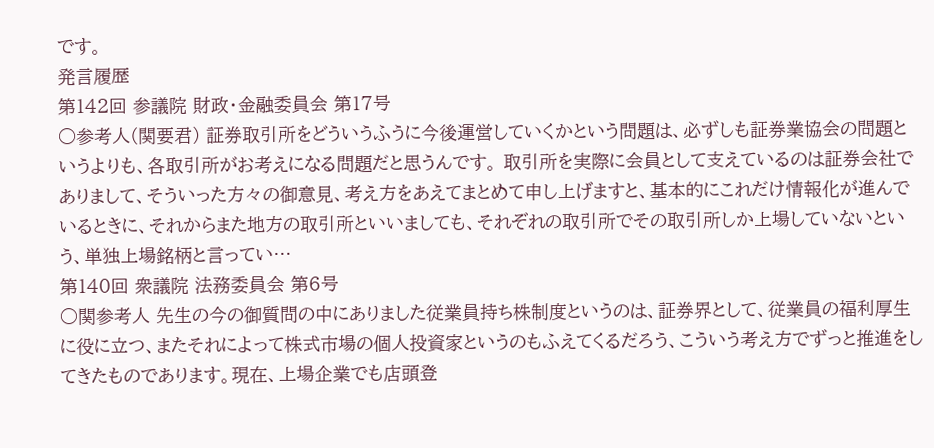です。
発言履歴
第142回 参議院 財政・金融委員会 第17号
○参考人(関要君) 証券取引所をどういうふうに今後運営していくかという問題は、必ずしも証券業協会の問題というよりも、各取引所がお考えになる問題だと思うんです。 取引所を実際に会員として支えているのは証券会社でありまして、そういった方々の御意見、考え方をあえてまとめて申し上げますと、基本的にこれだけ情報化が進んでいるときに、それからまた地方の取引所といいましても、それぞれの取引所でその取引所しか上場していないという、単独上場銘柄と言ってい…
第140回 衆議院 法務委員会 第6号
○関参考人 先生の今の御質問の中にありました従業員持ち株制度というのは、証券界として、従業員の福利厚生に役に立つ、またそれによって株式市場の個人投資家というのもふえてくるだろう、こういう考え方でずっと推進をしてきたものであります。現在、上場企業でも店頭登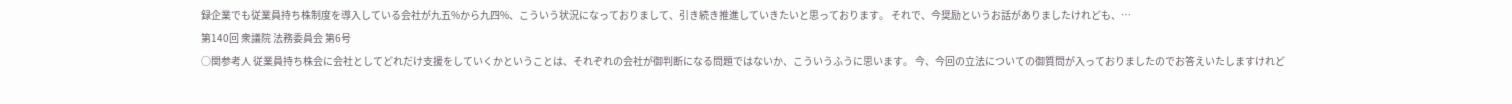録企業でも従業員持ち株制度を導入している会社が九五%から九四%、こういう状況になっておりまして、引き続き推進していきたいと思っております。 それで、今奨励というお話がありましたけれども、…
第140回 衆議院 法務委員会 第6号
○関参考人 従業員持ち株会に会社としてどれだけ支援をしていくかということは、それぞれの会社が御判断になる問題ではないか、こういうふうに思います。 今、今回の立法についての御質問が入っておりましたのでお答えいたしますけれど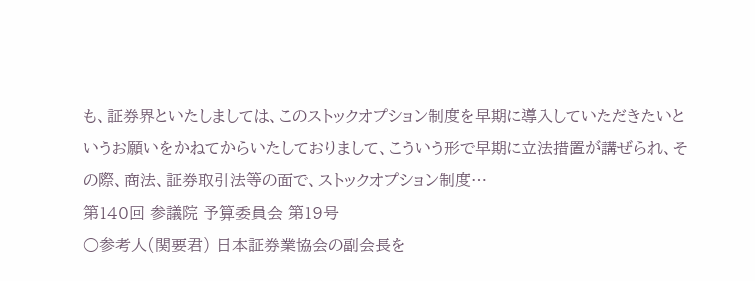も、証券界といたしましては、このストックオプション制度を早期に導入していただきたいというお願いをかねてからいたしておりまして、こういう形で早期に立法措置が講ぜられ、その際、商法、証券取引法等の面で、ストックオプション制度…
第140回 参議院 予算委員会 第19号
○参考人(関要君) 日本証券業協会の副会長を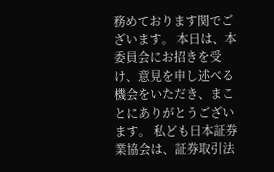務めております関でございます。 本日は、本委員会にお招きを受け、意見を申し述べる機会をいただき、まことにありがとうございます。 私ども日本証券業協会は、証券取引法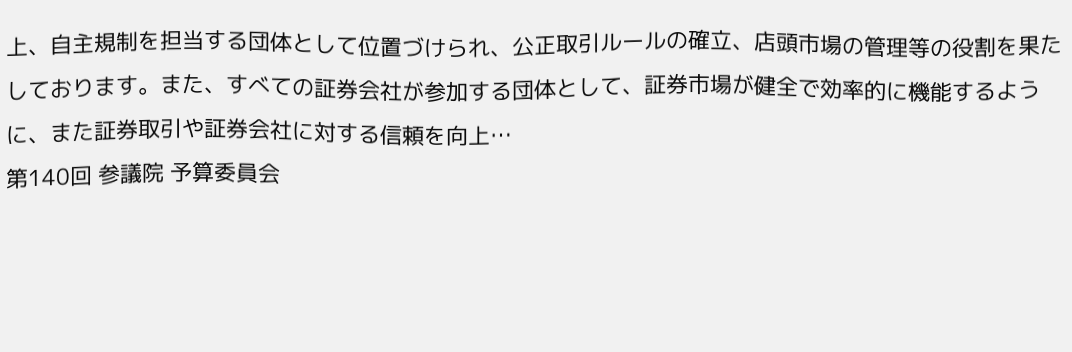上、自主規制を担当する団体として位置づけられ、公正取引ルールの確立、店頭市場の管理等の役割を果たしております。また、すべての証券会社が参加する団体として、証券市場が健全で効率的に機能するように、また証券取引や証券会社に対する信頼を向上…
第140回 参議院 予算委員会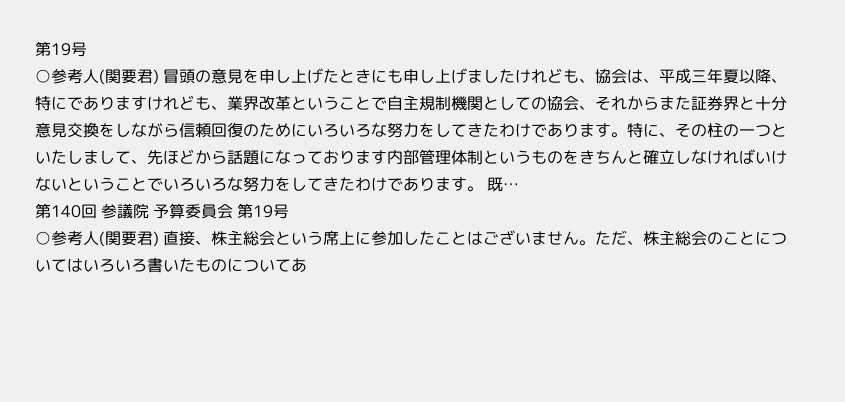第19号
○参考人(関要君) 冒頭の意見を申し上げたときにも申し上げましたけれども、協会は、平成三年夏以降、特にでありますけれども、業界改革ということで自主規制機関としての協会、それからまた証券界と十分意見交換をしながら信頼回復のためにいろいろな努力をしてきたわけであります。特に、その柱の一つといたしまして、先ほどから話題になっております内部管理体制というものをきちんと確立しなければいけないということでいろいろな努力をしてきたわけであります。 既…
第140回 参議院 予算委員会 第19号
○参考人(関要君) 直接、株主総会という席上に参加したことはございません。ただ、株主総会のことについてはいろいろ書いたものについてあ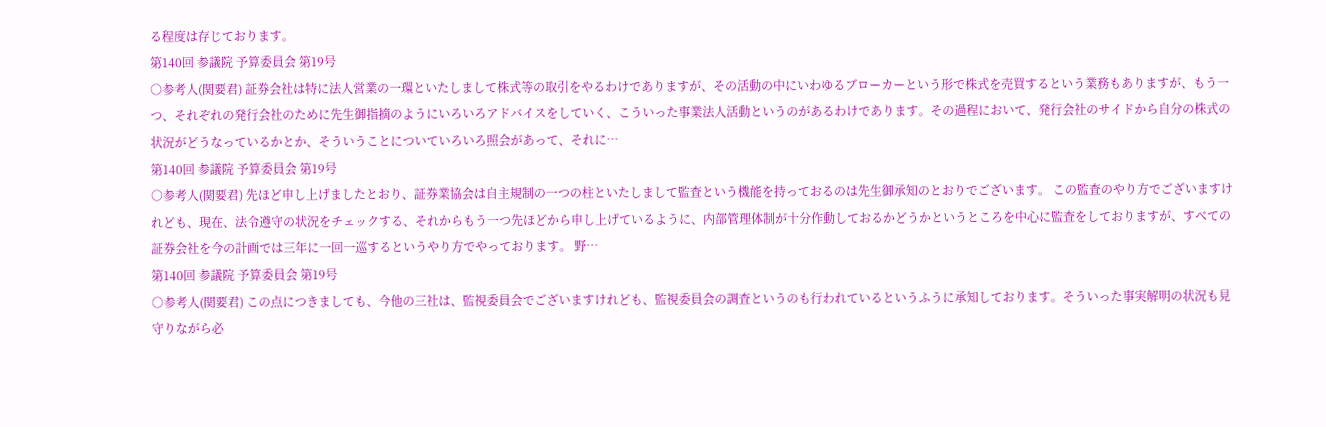る程度は存じております。
第140回 参議院 予算委員会 第19号
○参考人(関要君) 証券会社は特に法人営業の一環といたしまして株式等の取引をやるわけでありますが、その活動の中にいわゆるブローカーという形で株式を売買するという業務もありますが、もう一つ、それぞれの発行会社のために先生御指摘のようにいろいろアドバイスをしていく、こういった事業法人活動というのがあるわけであります。その過程において、発行会社のサイドから自分の株式の状況がどうなっているかとか、そういうことについていろいろ照会があって、それに…
第140回 参議院 予算委員会 第19号
○参考人(関要君) 先ほど申し上げましたとおり、証券業協会は自主規制の一つの柱といたしまして監査という機能を持っておるのは先生御承知のとおりでございます。 この監査のやり方でございますけれども、現在、法令遵守の状況をチェックする、それからもう一つ先ほどから申し上げているように、内部管理体制が十分作動しておるかどうかというところを中心に監査をしておりますが、すべての証券会社を今の計画では三年に一回一巡するというやり方でやっております。 野…
第140回 参議院 予算委員会 第19号
○参考人(関要君) この点につきましても、今他の三社は、監視委員会でございますけれども、監視委員会の調査というのも行われているというふうに承知しております。そういった事実解明の状況も見守りながら必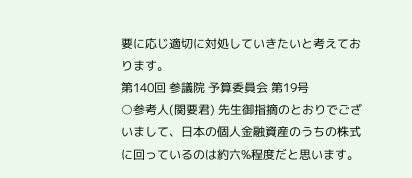要に応じ適切に対処していきたいと考えております。
第140回 参議院 予算委員会 第19号
○参考人(関要君) 先生御指摘のとおりでございまして、日本の個人金融資産のうちの株式に回っているのは約六%程度だと思います。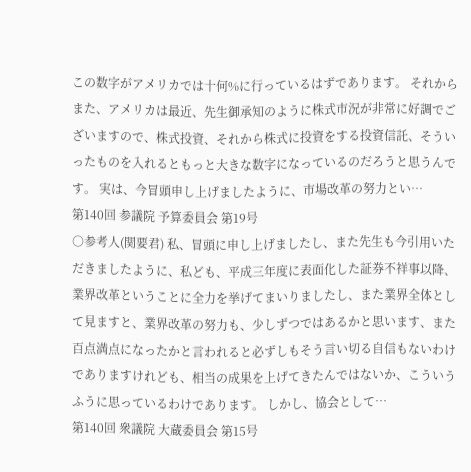この数字がアメリカでは十何%に行っているはずであります。 それからまた、アメリカは最近、先生御承知のように株式市況が非常に好調でございますので、株式投資、それから株式に投資をする投資信託、そういったものを入れるともっと大きな数字になっているのだろうと思うんです。 実は、今冒頭申し上げましたように、市場改革の努力とい…
第140回 参議院 予算委員会 第19号
○参考人(関要君) 私、冒頭に申し上げましたし、また先生も今引用いただきましたように、私ども、平成三年度に表面化した証券不祥事以降、業界改革ということに全力を挙げてまいりましたし、また業界全体として見ますと、業界改革の努力も、少しずつではあるかと思います、また百点満点になったかと言われると必ずしもそう言い切る自信もないわけでありますけれども、相当の成果を上げてきたんではないか、こういうふうに思っているわけであります。 しかし、協会として…
第140回 衆議院 大蔵委員会 第15号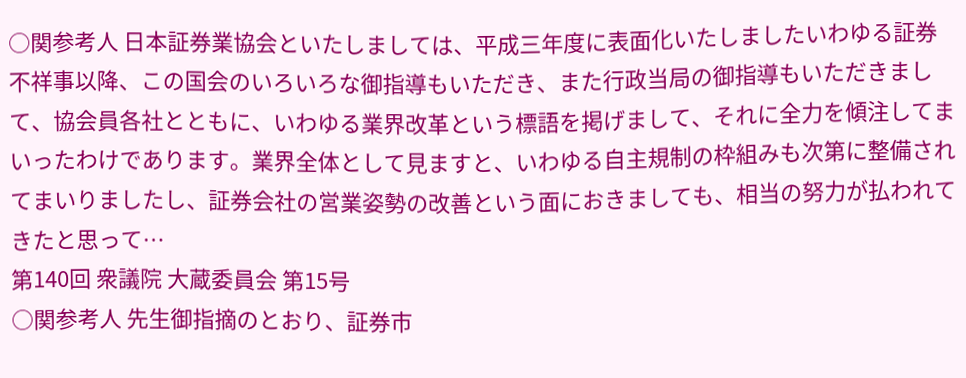○関参考人 日本証券業協会といたしましては、平成三年度に表面化いたしましたいわゆる証券不祥事以降、この国会のいろいろな御指導もいただき、また行政当局の御指導もいただきまして、協会員各社とともに、いわゆる業界改革という標語を掲げまして、それに全力を傾注してまいったわけであります。業界全体として見ますと、いわゆる自主規制の枠組みも次第に整備されてまいりましたし、証券会社の営業姿勢の改善という面におきましても、相当の努力が払われてきたと思って…
第140回 衆議院 大蔵委員会 第15号
○関参考人 先生御指摘のとおり、証券市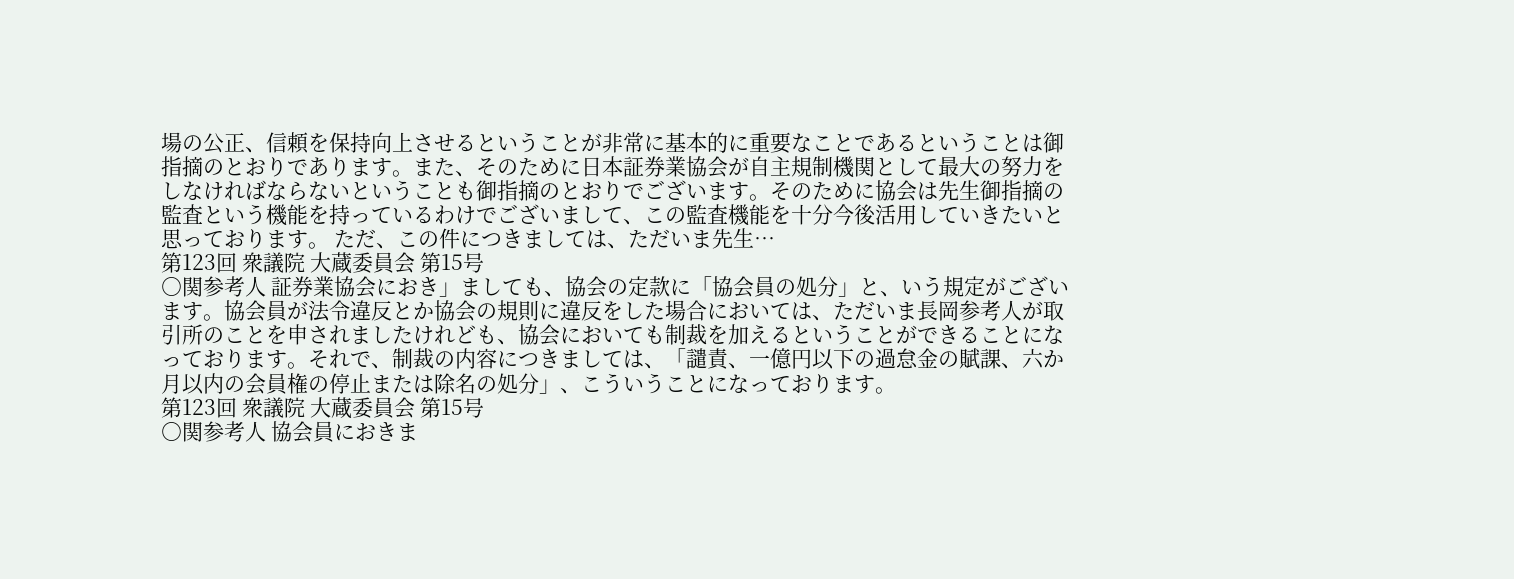場の公正、信頼を保持向上させるということが非常に基本的に重要なことであるということは御指摘のとおりであります。また、そのために日本証券業協会が自主規制機関として最大の努力をしなければならないということも御指摘のとおりでございます。そのために協会は先生御指摘の監査という機能を持っているわけでございまして、この監査機能を十分今後活用していきたいと思っております。 ただ、この件につきましては、ただいま先生…
第123回 衆議院 大蔵委員会 第15号
○関参考人 証券業協会におき」ましても、協会の定款に「協会員の処分」と、いう規定がございます。協会員が法令違反とか協会の規則に違反をした場合においては、ただいま長岡参考人が取引所のことを申されましたけれども、協会においても制裁を加えるということができることになっております。それで、制裁の内容につきましては、「譴責、一億円以下の過怠金の賦課、六か月以内の会員権の停止または除名の処分」、こういうことになっております。
第123回 衆議院 大蔵委員会 第15号
○関参考人 協会員におきま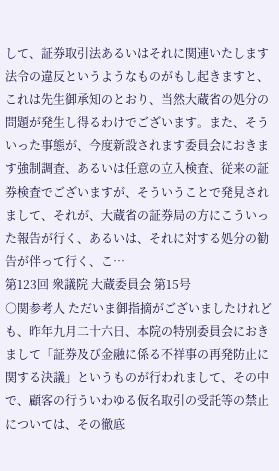して、証券取引法あるいはそれに関連いたします法令の違反というようなものがもし起きますと、これは先生御承知のとおり、当然大蔵省の処分の問題が発生し得るわけでございます。また、そういった事態が、今度新設されます委員会におきます強制調査、あるいは任意の立入検査、従来の証券検査でございますが、そういうことで発見されまして、それが、大蔵省の証券局の方にこういった報告が行く、あるいは、それに対する処分の勧告が伴って行く、こ…
第123回 衆議院 大蔵委員会 第15号
○関参考人 ただいま御指摘がございましたけれども、昨年九月二十六日、本院の特別委員会におきまして「証券及び金融に係る不祥事の再発防止に関する決議」というものが行われまして、その中で、顧客の行ういわゆる仮名取引の受託等の禁止については、その徹底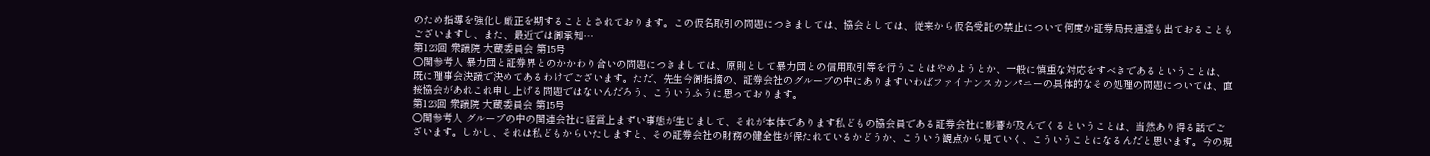のため指導を強化し厳正を期することとされております。この仮名取引の問題につきましては、協会としては、従来から仮名受託の禁止について何度か証券局長通達も出ておることもございますし、また、最近では御承知…
第123回 衆議院 大蔵委員会 第15号
○関参考人 暴力団と証券界とのかかわり合いの問題につきましては、原則として暴力団との信用取引等を行うことはやめようとか、一般に慎重な対応をすべきであるということは、既に理事会決議で決めてあるわけでございます。ただ、先生今御指摘の、証券会社のグループの中にありますいわばファイナンスカンパニーの具体的なその処理の問題については、直接協会があれこれ申し上げる問題ではないんだろう、こういうふうに思っております。
第123回 衆議院 大蔵委員会 第15号
○関参考人 グループの中の関連会社に経営上まずい事態が生じまして、それが本体であります私どもの協会員である証券会社に影響が及んでくるということは、当然あり得る話でございます。しかし、それは私どもからいたしますと、その証券会社の財務の健全性が保たれているかどうか、こういう観点から見ていく、こういうことになるんだと思います。今の現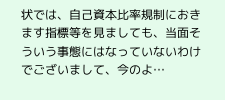状では、自己資本比率規制におきます指標等を見ましても、当面そういう事態にはなっていないわけでございまして、今のよ…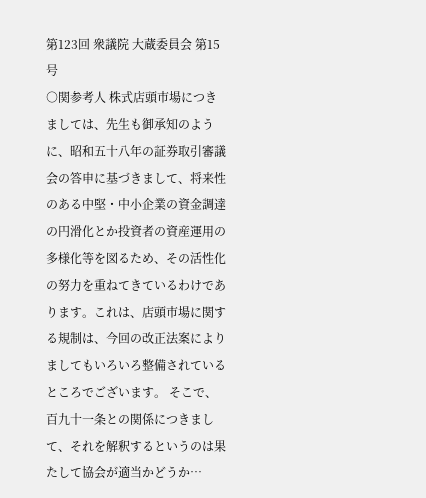第123回 衆議院 大蔵委員会 第15号
○関参考人 株式店頭市場につきましては、先生も御承知のように、昭和五十八年の証券取引審議会の答申に基づきまして、将来性のある中堅・中小企業の資金調達の円滑化とか投資者の資産運用の多様化等を図るため、その活性化の努力を重ねてきているわけであります。これは、店頭市場に関する規制は、今回の改正法案によりましてもいろいろ整備されているところでございます。 そこで、百九十一条との関係につきまして、それを解釈するというのは果たして協会が適当かどうか…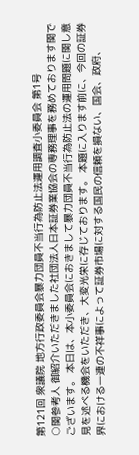第121回 衆議院 地方行政委員会暴力団員不当行為防止法運用調査小委員会 第1号
○関参考人 御紹介いただきました社団法人日本証券業協会の専務理事を務めております関でございます。 本日は、本小委員会におきまして暴力団員不当行為防止法の運用問題に関し意見を述べる機会をいただき、大変光栄に存じております。 本題に入ります前に、今回の証券界における一連の不祥事によって証券市場に対する国民の信頼を損ない、国会、政府、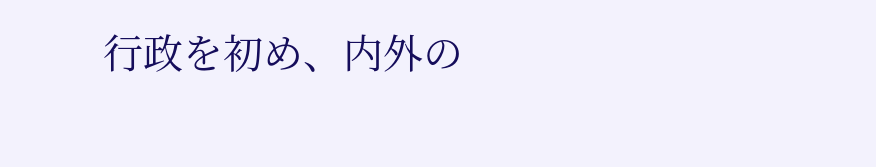行政を初め、内外の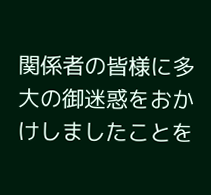関係者の皆様に多大の御迷惑をおかけしましたことを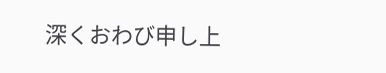深くおわび申し上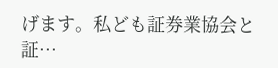げます。私ども証券業協会と証…